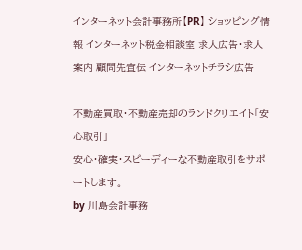インターネット会計事務所【PR】 ショッピング情報 インターネット税金相談室 求人広告・求人案内 顧問先宣伝 インターネットチラシ広告

不動産買取・不動産売却のランドクリエイト「安心取引」
安心・確実・スピーディーな不動産取引をサポートします。
by 川島会計事務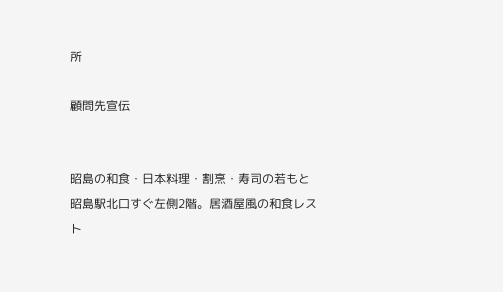所

顧問先宣伝


昭島の和食・日本料理・割烹・寿司の若もと
昭島駅北口すぐ左側2階。居酒屋風の和食レスト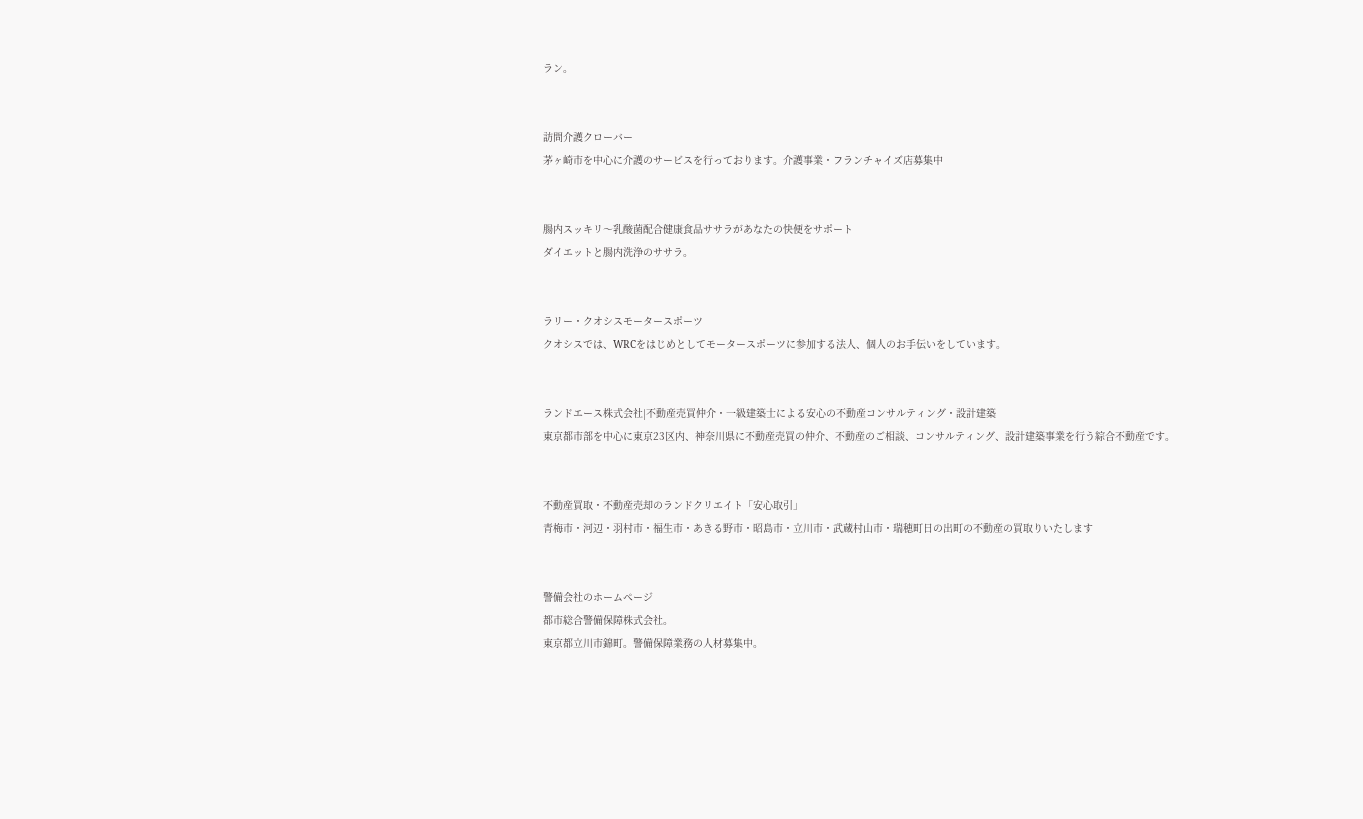ラン。


訪問介護クローバー
茅ヶ崎市を中心に介護のサービスを行っております。介護事業・フランチャイズ店募集中


腸内スッキリ〜乳酸菌配合健康食品ササラがあなたの快便をサポート
ダイエットと腸内洗浄のササラ。


ラリー・クオシスモータースポーツ
クオシスでは、WRCをはじめとしてモータースポーツに参加する法人、個人のお手伝いをしています。


ランドエース株式会社|不動産売買仲介・一級建築士による安心の不動産コンサルティング・設計建築
東京都市部を中心に東京23区内、神奈川県に不動産売買の仲介、不動産のご相談、コンサルティング、設計建築事業を行う綜合不動産です。


不動産買取・不動産売却のランドクリエイト「安心取引」
青梅市・河辺・羽村市・福生市・あきる野市・昭島市・立川市・武蔵村山市・瑞穂町日の出町の不動産の買取りいたします


警備会社のホームページ
都市総合警備保障株式会社。
東京都立川市錦町。警備保障業務の人材募集中。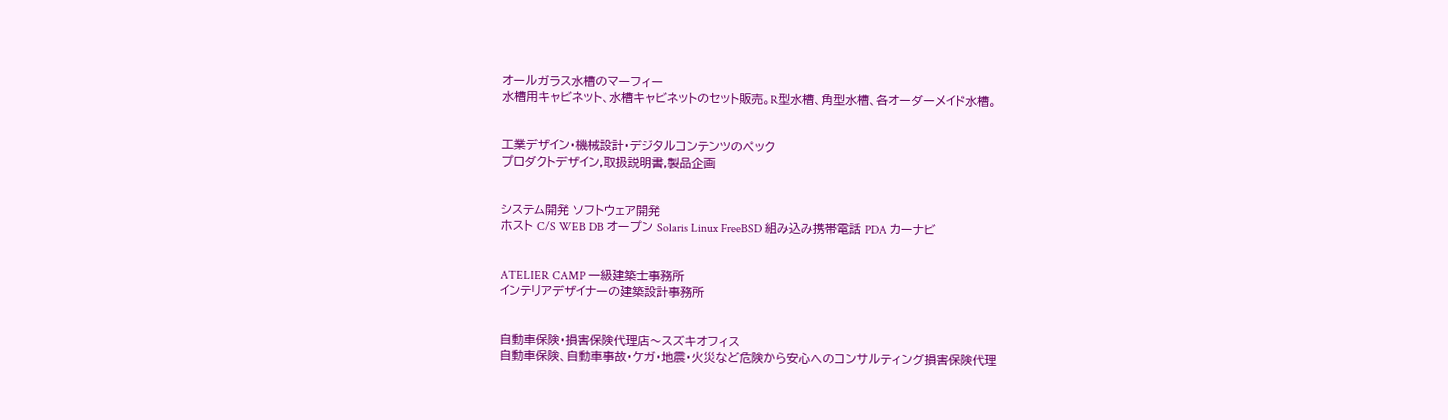オールガラス水槽のマーフィー
水槽用キャビネット、水槽キャビネットのセット販売。R型水槽、角型水槽、各オーダーメイド水槽。


工業デザイン・機械設計・デジタルコンテンツのペック
プロダクトデザイン,取扱説明書,製品企画


システム開発 ソフトウェア開発
ホスト C/S WEB DB オープン Solaris Linux FreeBSD 組み込み携帯電話 PDA カーナビ


ATELIER CAMP 一級建築士事務所
インテリアデザイナーの建築設計事務所


自動車保険・損害保険代理店〜スズキオフィス
自動車保険、自動車事故・ケガ・地震・火災など危険から安心へのコンサルティング損害保険代理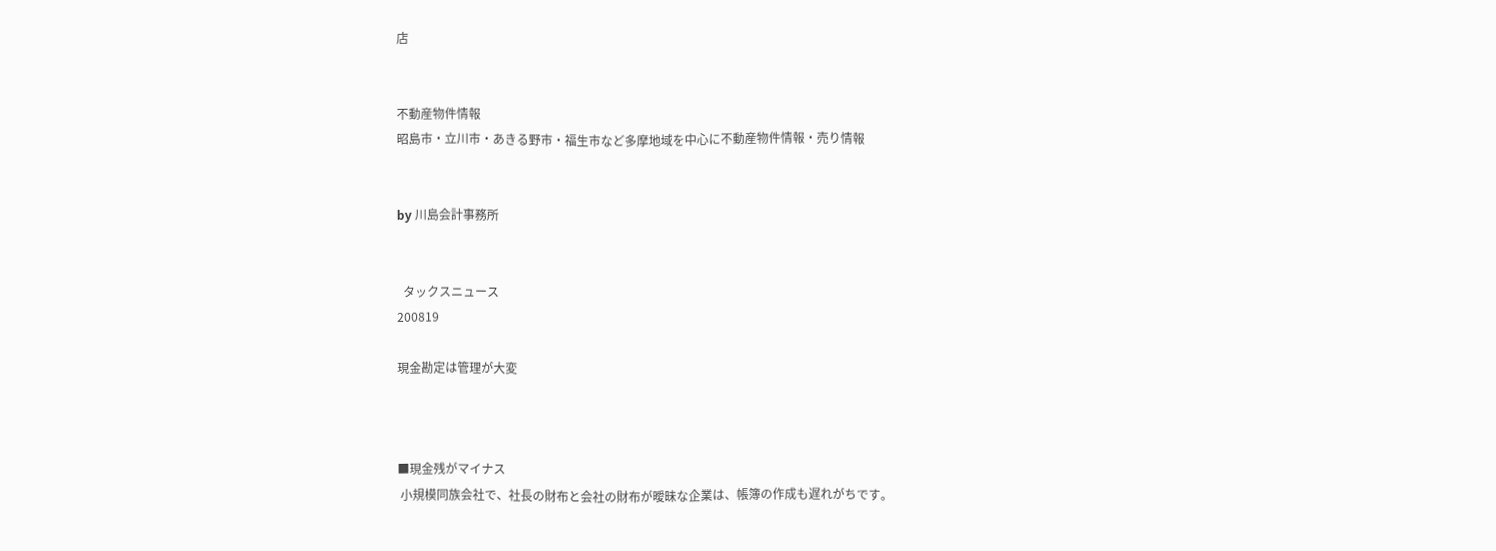店


不動産物件情報
昭島市・立川市・あきる野市・福生市など多摩地域を中心に不動産物件情報・売り情報


by 川島会計事務所


  タックスニュース
200819

現金勘定は管理が大変



■現金残がマイナス
 小規模同族会社で、社長の財布と会社の財布が曖昧な企業は、帳簿の作成も遅れがちです。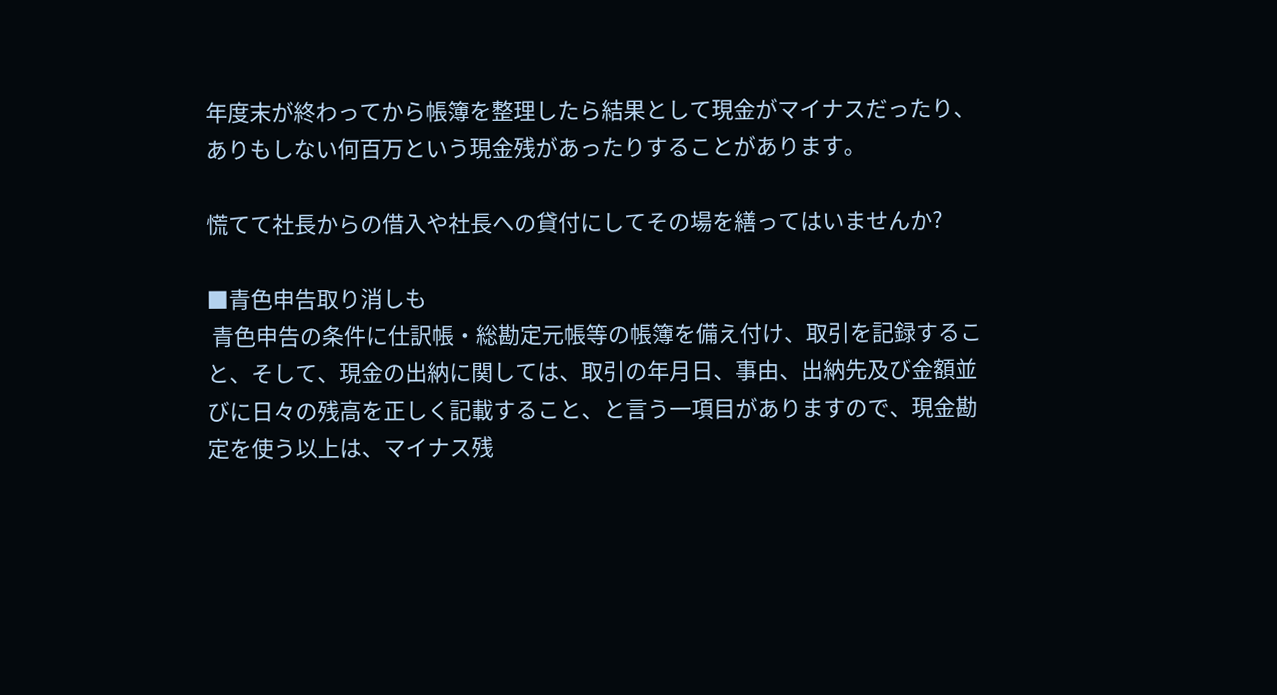年度末が終わってから帳簿を整理したら結果として現金がマイナスだったり、ありもしない何百万という現金残があったりすることがあります。

慌てて社長からの借入や社長への貸付にしてその場を繕ってはいませんか?

■青色申告取り消しも
 青色申告の条件に仕訳帳・総勘定元帳等の帳簿を備え付け、取引を記録すること、そして、現金の出納に関しては、取引の年月日、事由、出納先及び金額並びに日々の残高を正しく記載すること、と言う一項目がありますので、現金勘定を使う以上は、マイナス残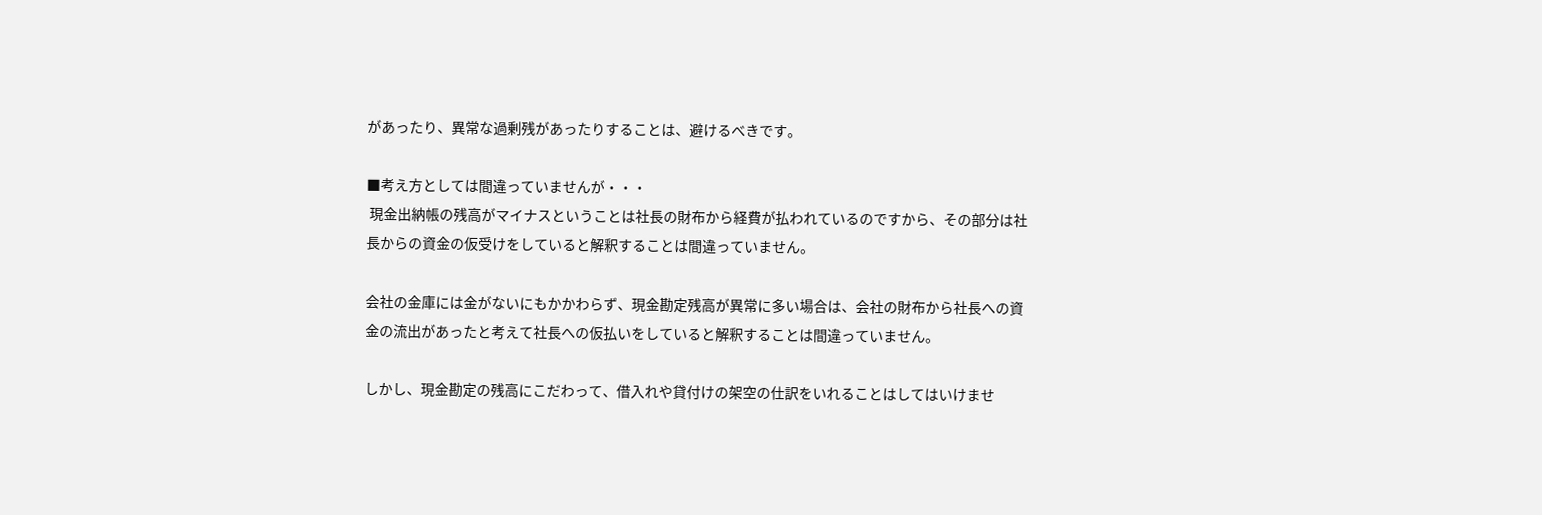があったり、異常な過剰残があったりすることは、避けるべきです。

■考え方としては間違っていませんが・・・
 現金出納帳の残高がマイナスということは社長の財布から経費が払われているのですから、その部分は社長からの資金の仮受けをしていると解釈することは間違っていません。

会社の金庫には金がないにもかかわらず、現金勘定残高が異常に多い場合は、会社の財布から社長への資金の流出があったと考えて社長への仮払いをしていると解釈することは間違っていません。

しかし、現金勘定の残高にこだわって、借入れや貸付けの架空の仕訳をいれることはしてはいけませ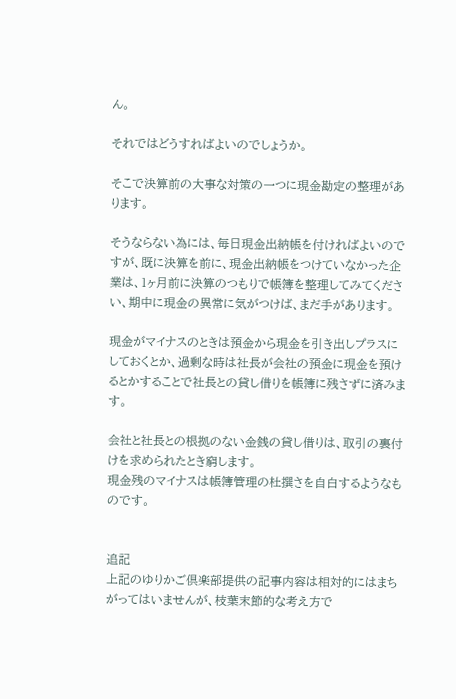ん。

それではどうすればよいのでしょうか。

そこで決算前の大事な対策の一つに現金勘定の整理があります。

そうならない為には、毎日現金出納帳を付ければよいのですが、既に決算を前に、現金出納帳をつけていなかった企業は、1ヶ月前に決算のつもりで帳簿を整理してみてください、期中に現金の異常に気がつけば、まだ手があります。

現金がマイナスのときは預金から現金を引き出しプラスにしておくとか、過剰な時は社長が会社の預金に現金を預けるとかすることで社長との貸し借りを帳簿に残さずに済みます。

会社と社長との根拠のない金銭の貸し借りは、取引の裏付けを求められたとき窮します。
現金残のマイナスは帳簿管理の杜撰さを自白するようなものです。


追記
上記のゆりかご倶楽部提供の記事内容は相対的にはまちがってはいませんが、枝葉末節的な考え方で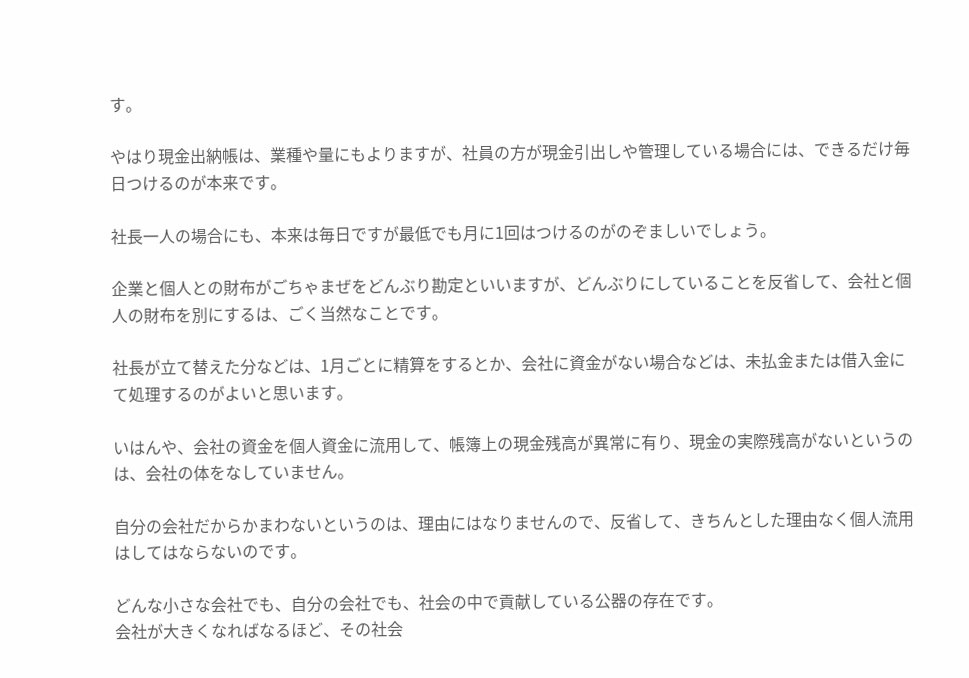す。

やはり現金出納帳は、業種や量にもよりますが、社員の方が現金引出しや管理している場合には、できるだけ毎日つけるのが本来です。

社長一人の場合にも、本来は毎日ですが最低でも月に1回はつけるのがのぞましいでしょう。

企業と個人との財布がごちゃまぜをどんぶり勘定といいますが、どんぶりにしていることを反省して、会社と個人の財布を別にするは、ごく当然なことです。

社長が立て替えた分などは、1月ごとに精算をするとか、会社に資金がない場合などは、未払金または借入金にて処理するのがよいと思います。

いはんや、会社の資金を個人資金に流用して、帳簿上の現金残高が異常に有り、現金の実際残高がないというのは、会社の体をなしていません。

自分の会社だからかまわないというのは、理由にはなりませんので、反省して、きちんとした理由なく個人流用はしてはならないのです。

どんな小さな会社でも、自分の会社でも、社会の中で貢献している公器の存在です。
会社が大きくなればなるほど、その社会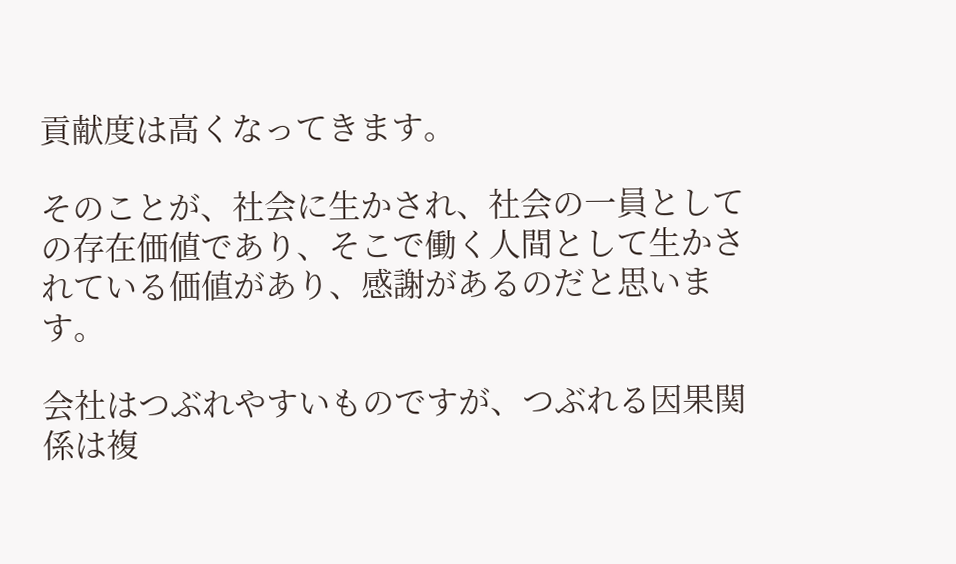貢献度は高くなってきます。

そのことが、社会に生かされ、社会の一員としての存在価値であり、そこで働く人間として生かされている価値があり、感謝があるのだと思います。

会社はつぶれやすいものですが、つぶれる因果関係は複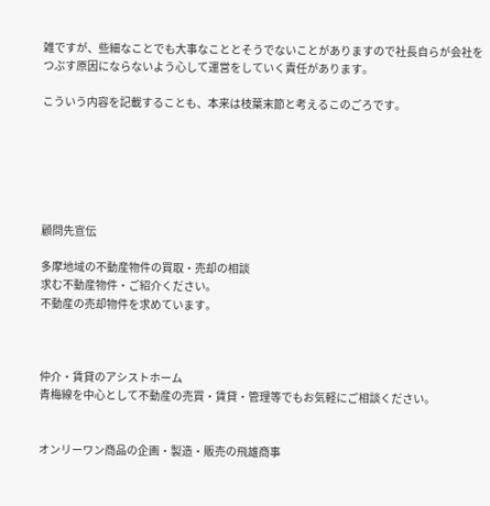雑ですが、些細なことでも大事なこととそうでないことがありますので社長自らが会社をつぶす原因にならないよう心して運営をしていく責任があります。

こういう内容を記載することも、本来は枝葉末節と考えるこのごろです。






顧問先宣伝

多摩地域の不動産物件の買取・売却の相談
求む不動産物件・ご紹介ください。
不動産の売却物件を求めています。



仲介・賃貸のアシストホーム
青梅線を中心として不動産の売買・賃貸・管理等でもお気軽にご相談ください。


オンリーワン商品の企画・製造・販売の飛雄商事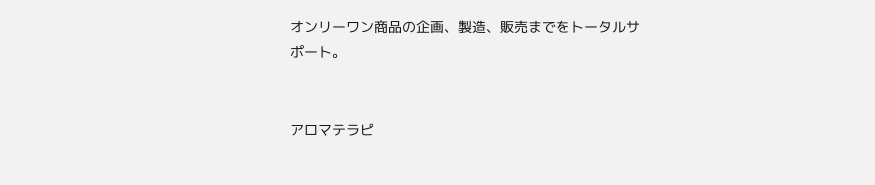オンリーワン商品の企画、製造、販売までをトータルサポート。


アロマテラピ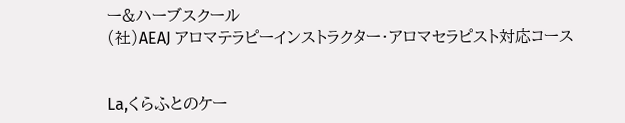ー&ハーブスクール
(社)AEAJ アロマテラピーインストラクター・アロマセラピスト対応コース


La,くらふとのケー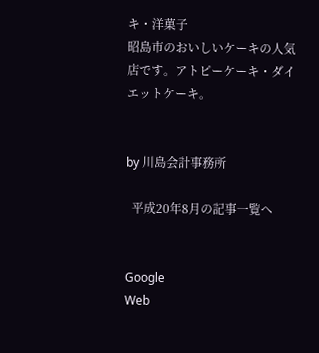キ・洋菓子
昭島市のおいしいケーキの人気店です。アトピーケーキ・ダイエットケーキ。


by 川島会計事務所

  平成20年8月の記事一覧へ


Google
Web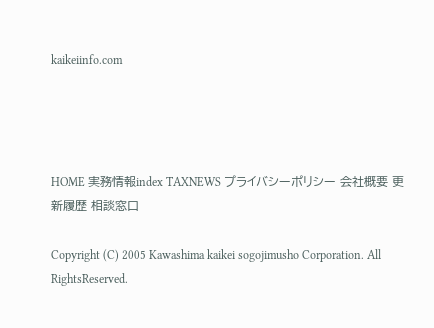kaikeiinfo.com




HOME 実務情報index TAXNEWS プライバシーポリシー 会社概要 更新履歴 相談窓口

Copyright (C) 2005 Kawashima kaikei sogojimusho Corporation. All RightsReserved.